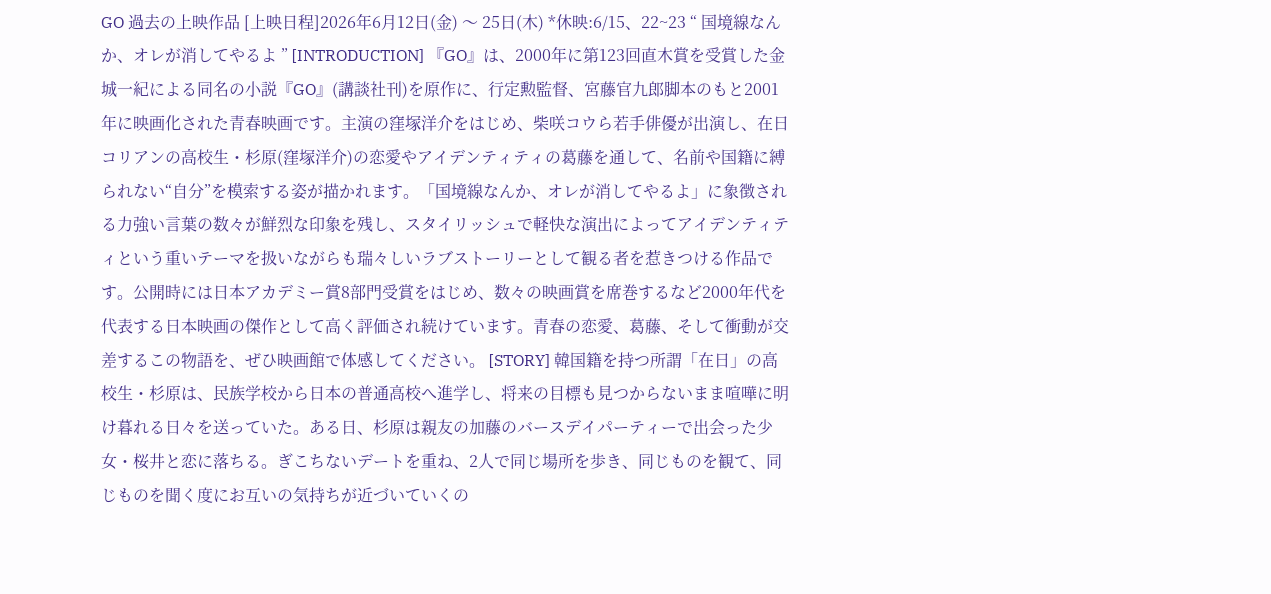GO 過去の上映作品 [上映日程]2026年6月12日(金) 〜 25日(木) *休映:6/15、22~23 “ 国境線なんか、オレが消してやるよ ” [INTRODUCTION] 『GO』は、2000年に第123回直木賞を受賞した金城一紀による同名の小説『GO』(講談社刊)を原作に、行定勲監督、宮藤官九郎脚本のもと2001年に映画化された青春映画です。主演の窪塚洋介をはじめ、柴咲コウら若手俳優が出演し、在日コリアンの高校生・杉原(窪塚洋介)の恋愛やアイデンティティの葛藤を通して、名前や国籍に縛られない“自分”を模索する姿が描かれます。「国境線なんか、オレが消してやるよ」に象徴される力強い言葉の数々が鮮烈な印象を残し、スタイリッシュで軽快な演出によってアイデンティティという重いテーマを扱いながらも瑞々しいラブストーリーとして観る者を惹きつける作品です。公開時には日本アカデミー賞8部門受賞をはじめ、数々の映画賞を席巻するなど2000年代を代表する日本映画の傑作として高く評価され続けています。青春の恋愛、葛藤、そして衝動が交差するこの物語を、ぜひ映画館で体感してください。 [STORY] 韓国籍を持つ所謂「在日」の高校生・杉原は、民族学校から日本の普通高校へ進学し、将来の目標も見つからないまま喧嘩に明け暮れる日々を送っていた。ある日、杉原は親友の加藤のバースデイパーティーで出会った少女・桜井と恋に落ちる。ぎこちないデートを重ね、2人で同じ場所を歩き、同じものを観て、同じものを聞く度にお互いの気持ちが近づいていくの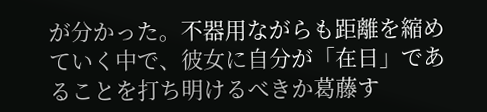が分かった。不器用ながらも距離を縮めていく中で、彼女に自分が「在日」であることを打ち明けるべきか葛藤す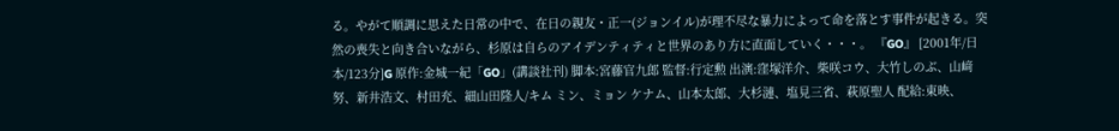る。やがて順調に思えた日常の中で、在日の親友・正一(ジョンイル)が理不尽な暴力によって命を落とす事件が起きる。突然の喪失と向き合いながら、杉原は自らのアイデンティティと世界のあり方に直面していく・・・。 『GO』 [2001年/日本/123分]G 原作:金城一紀「GO」(講談社刊) 脚本:宮藤官九郎 監督:行定勲 出演:窪塚洋介、柴咲コウ、大竹しのぶ、山﨑努、新井浩文、村田充、細山田隆人/キム ミン、ミョン ケナム、山本太郎、大杉漣、塩見三省、萩原聖人 配給:東映、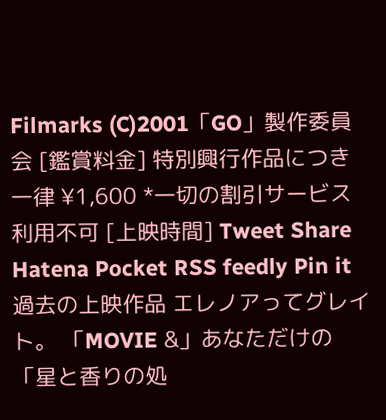Filmarks (C)2001「GO」製作委員会 [鑑賞料金] 特別興行作品につき 一律 ¥1,600 *一切の割引サービス利用不可 [上映時間] Tweet Share Hatena Pocket RSS feedly Pin it 過去の上映作品 エレノアってグレイト。 「MOVIE &」あなただけの「星と香りの処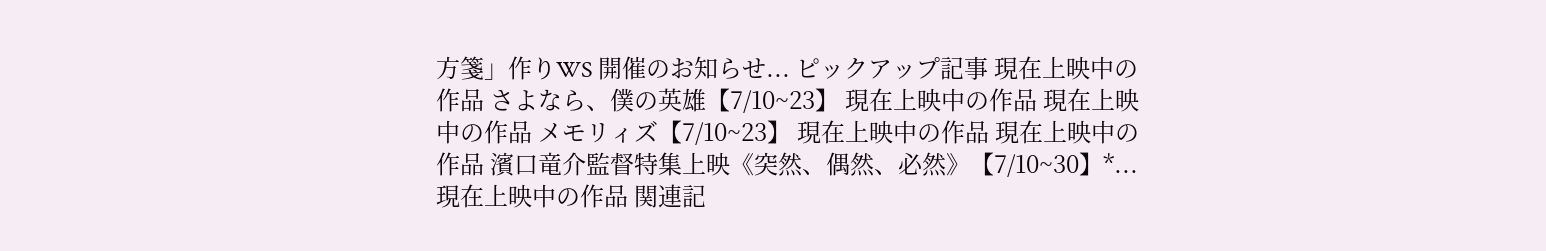方箋」作りWS 開催のお知らせ... ピックアップ記事 現在上映中の作品 さよなら、僕の英雄【7/10~23】 現在上映中の作品 現在上映中の作品 メモリィズ【7/10~23】 現在上映中の作品 現在上映中の作品 濱⼝⻯介監督特集上映《突然、偶然、必然》【7/10~30】*... 現在上映中の作品 関連記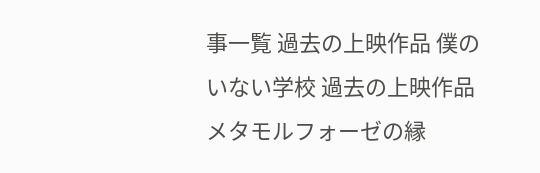事一覧 過去の上映作品 僕のいない学校 過去の上映作品 メタモルフォーゼの縁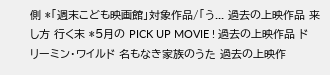側 *「週末こども映画館」対象作品/「う... 過去の上映作品 来し方 行く末 *5月の PICK UP MOVIE ! 過去の上映作品 ドリーミン・ワイルド 名もなき家族のうた 過去の上映作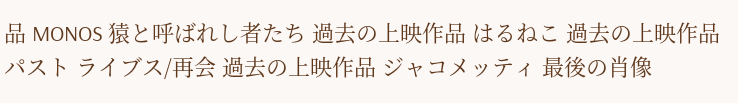品 MONOS 猿と呼ばれし者たち 過去の上映作品 はるねこ 過去の上映作品 パスト ライブス/再会 過去の上映作品 ジャコメッティ 最後の肖像